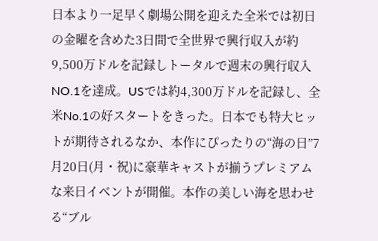日本より一足早く劇場公開を迎えた全米では初日の金曜を含めた3日間で全世界で興行収入が約9,500万ドルを記録しトータルで週末の興行収入NO.1を達成。USでは約4,300万ドルを記録し、全米No.1の好スタートをきった。日本でも特大ヒットが期待されるなか、本作にぴったりの“海の日”7月20日(月・祝)に豪華キャストが揃うプレミアムな来日イベントが開催。本作の美しい海を思わせる“ブル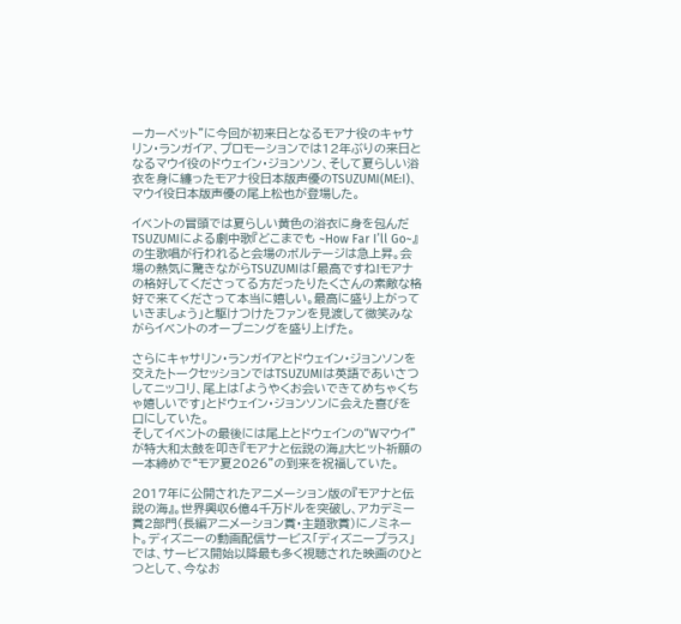ーカーペット”に今回が初来日となるモアナ役のキャサリン・ランガイア、プロモーションでは12年ぶりの来日となるマウイ役のドウェイン・ジョンソン、そして夏らしい浴衣を身に纏ったモアナ役日本版声優のTSUZUMI(ME:I)、マウイ役日本版声優の尾上松也が登場した。

イベントの冒頭では夏らしい黄色の浴衣に身を包んだTSUZUMIによる劇中歌『どこまでも ~How Far I’ll Go~』の生歌唱が行われると会場のボルテージは急上昇。会場の熱気に驚きながらTSUZUMIは「最高ですね!モアナの格好してくださってる方だったりたくさんの素敵な格好で来てくださって本当に嬉しい。最高に盛り上がっていきましょう」と駆けつけたファンを見渡して微笑みながらイベントのオープニングを盛り上げた。

さらにキャサリン・ランガイアとドウェイン・ジョンソンを交えたトークセッションではTSUZUMIは英語であいさつしてニッコリ、尾上は「ようやくお会いできてめちゃくちゃ嬉しいです」とドウェイン・ジョンソンに会えた喜びを口にしていた。
そしてイベントの最後には尾上とドウェインの“Wマウイ”が特大和太鼓を叩き『モアナと伝説の海』大ヒット祈願の一本締めで“モア夏2026”の到来を祝福していた。

2017年に公開されたアニメーション版の『モアナと伝説の海』。世界興収6億4千万ドルを突破し、アカデミー賞2部門(長編アニメーション賞・主題歌賞)にノミネート。ディズニーの動画配信サービス「ディズニープラス」では、サービス開始以降最も多く視聴された映画のひとつとして、今なお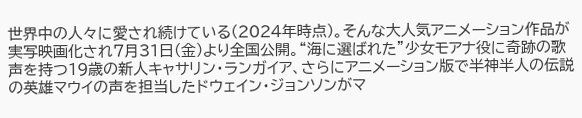世界中の人々に愛され続けている(2024年時点)。そんな大人気アニメーション作品が実写映画化され7月31日(金)より全国公開。“海に選ばれた”少女モアナ役に奇跡の歌声を持つ19歳の新人キャサリン・ランガイア、さらにアニメーション版で半神半人の伝説の英雄マウイの声を担当したドウェイン・ジョンソンがマ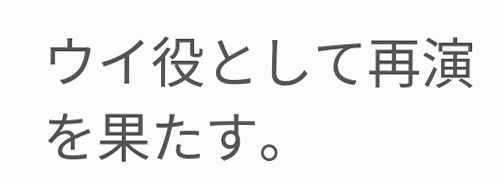ウイ役として再演を果たす。